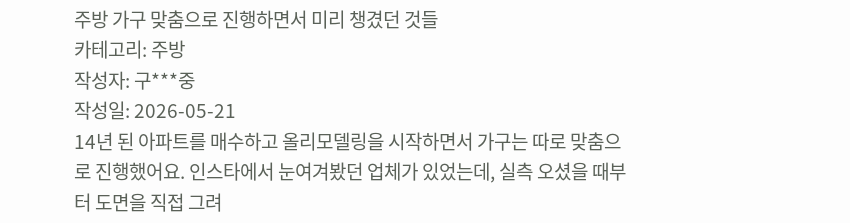주방 가구 맞춤으로 진행하면서 미리 챙겼던 것들
카테고리: 주방
작성자: 구***중
작성일: 2026-05-21
14년 된 아파트를 매수하고 올리모델링을 시작하면서 가구는 따로 맞춤으로 진행했어요. 인스타에서 눈여겨봤던 업체가 있었는데, 실측 오셨을 때부터 도면을 직접 그려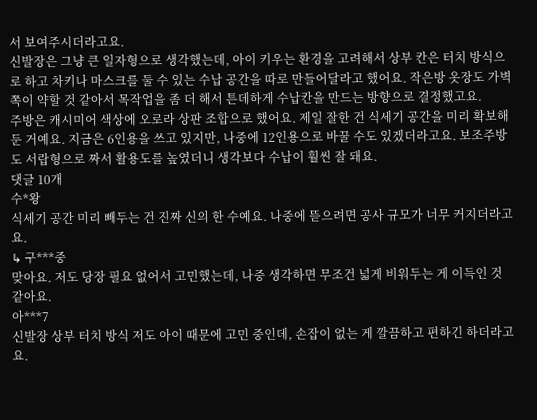서 보여주시더라고요.
신발장은 그냥 큰 일자형으로 생각했는데, 아이 키우는 환경을 고려해서 상부 칸은 터치 방식으로 하고 차키나 마스크를 둘 수 있는 수납 공간을 따로 만들어달라고 했어요. 작은방 옷장도 가벽 쪽이 약할 것 같아서 목작업을 좀 더 해서 튼데하게 수납칸을 만드는 방향으로 결정했고요.
주방은 캐시미어 색상에 오로라 상판 조합으로 했어요. 제일 잘한 건 식세기 공간을 미리 확보해둔 거예요. 지금은 6인용을 쓰고 있지만, 나중에 12인용으로 바꿀 수도 있겠더라고요. 보조주방도 서랍형으로 짜서 활용도를 높였더니 생각보다 수납이 훨씬 잘 돼요.
댓글 10개
수*왕
식세기 공간 미리 빼두는 건 진짜 신의 한 수예요. 나중에 뜯으려면 공사 규모가 너무 커지더라고요.
↳ 구***중
맞아요. 저도 당장 필요 없어서 고민했는데, 나중 생각하면 무조건 넓게 비워두는 게 이득인 것 같아요.
아***7
신발장 상부 터치 방식 저도 아이 때문에 고민 중인데, 손잡이 없는 게 깔끔하고 편하긴 하더라고요.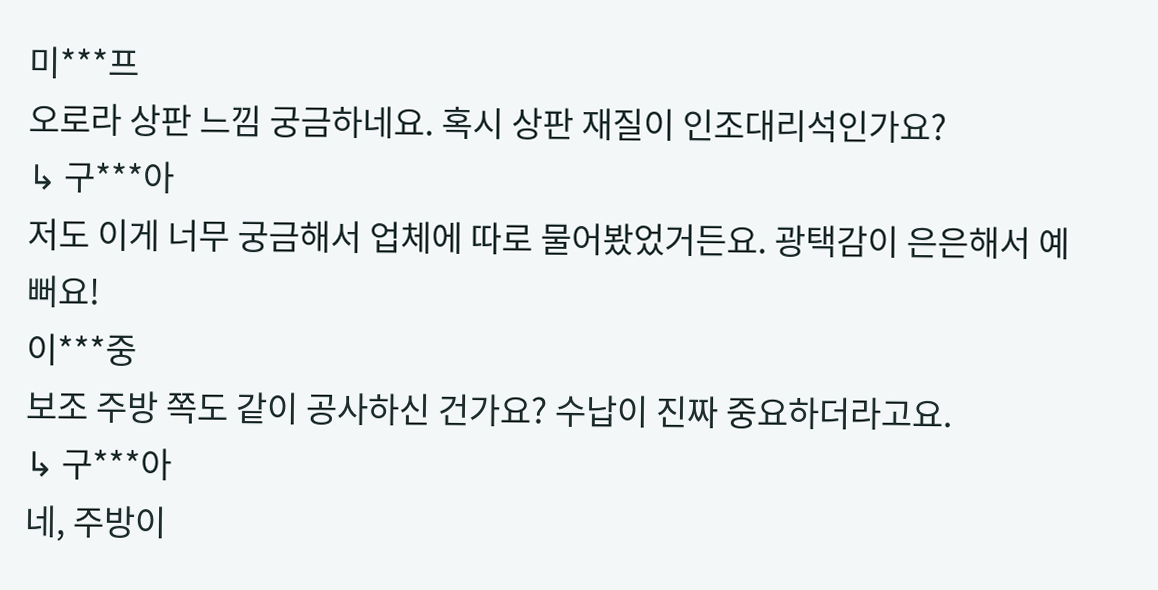미***프
오로라 상판 느낌 궁금하네요. 혹시 상판 재질이 인조대리석인가요?
↳ 구***아
저도 이게 너무 궁금해서 업체에 따로 물어봤었거든요. 광택감이 은은해서 예뻐요!
이***중
보조 주방 쪽도 같이 공사하신 건가요? 수납이 진짜 중요하더라고요.
↳ 구***아
네, 주방이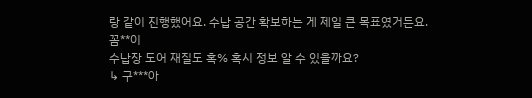랑 같이 진행했어요. 수납 공간 확보하는 게 제일 큰 목표였거든요.
꼼**이
수납장 도어 재질도 혹% 혹시 정보 알 수 있을까요?
↳ 구***아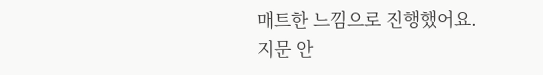매트한 느낌으로 진행했어요. 지문 안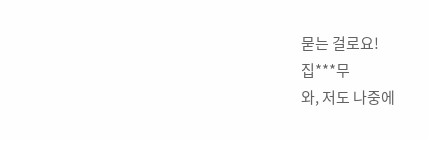묻는 걸로요!
집***무
와, 저도 나중에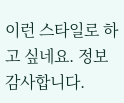이런 스타일로 하고 싶네요. 정보 감사합니다.